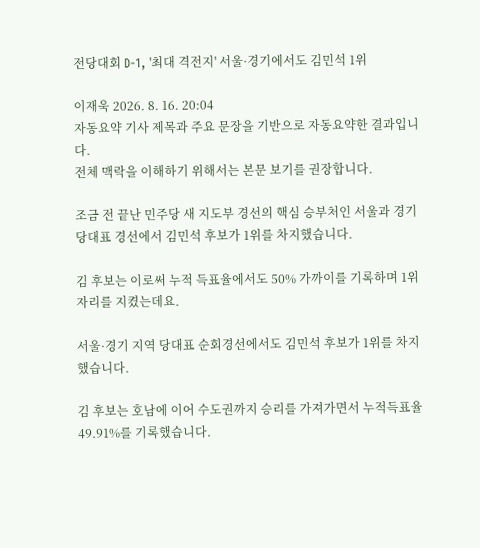전당대회 D-1, '최대 격전지' 서울·경기에서도 김민석 1위

이재욱 2026. 8. 16. 20:04
자동요약 기사 제목과 주요 문장을 기반으로 자동요약한 결과입니다.
전체 맥락을 이해하기 위해서는 본문 보기를 권장합니다.

조금 전 끝난 민주당 새 지도부 경선의 핵심 승부처인 서울과 경기 당대표 경선에서 김민석 후보가 1위를 차지했습니다.

김 후보는 이로써 누적 득표율에서도 50% 가까이를 기록하며 1위 자리를 지켰는데요.

서울·경기 지역 당대표 순회경선에서도 김민석 후보가 1위를 차지했습니다.

김 후보는 호남에 이어 수도권까지 승리를 가져가면서 누적득표율 49.91%를 기록했습니다.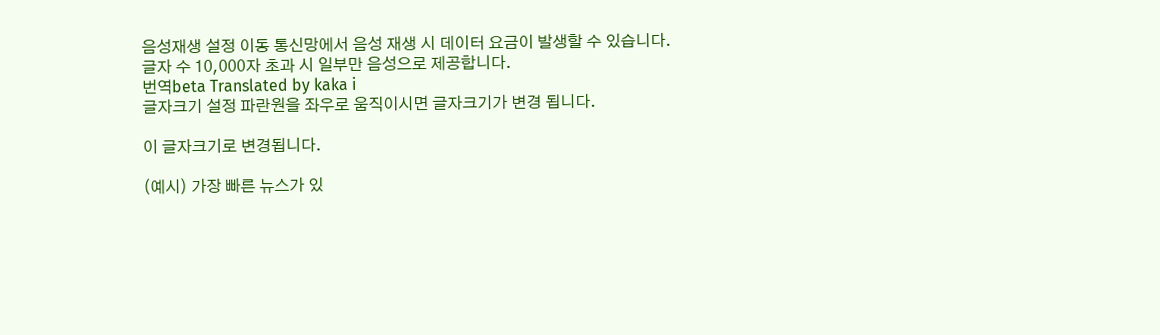음성재생 설정 이동 통신망에서 음성 재생 시 데이터 요금이 발생할 수 있습니다. 글자 수 10,000자 초과 시 일부만 음성으로 제공합니다.
번역beta Translated by kaka i
글자크기 설정 파란원을 좌우로 움직이시면 글자크기가 변경 됩니다.

이 글자크기로 변경됩니다.

(예시) 가장 빠른 뉴스가 있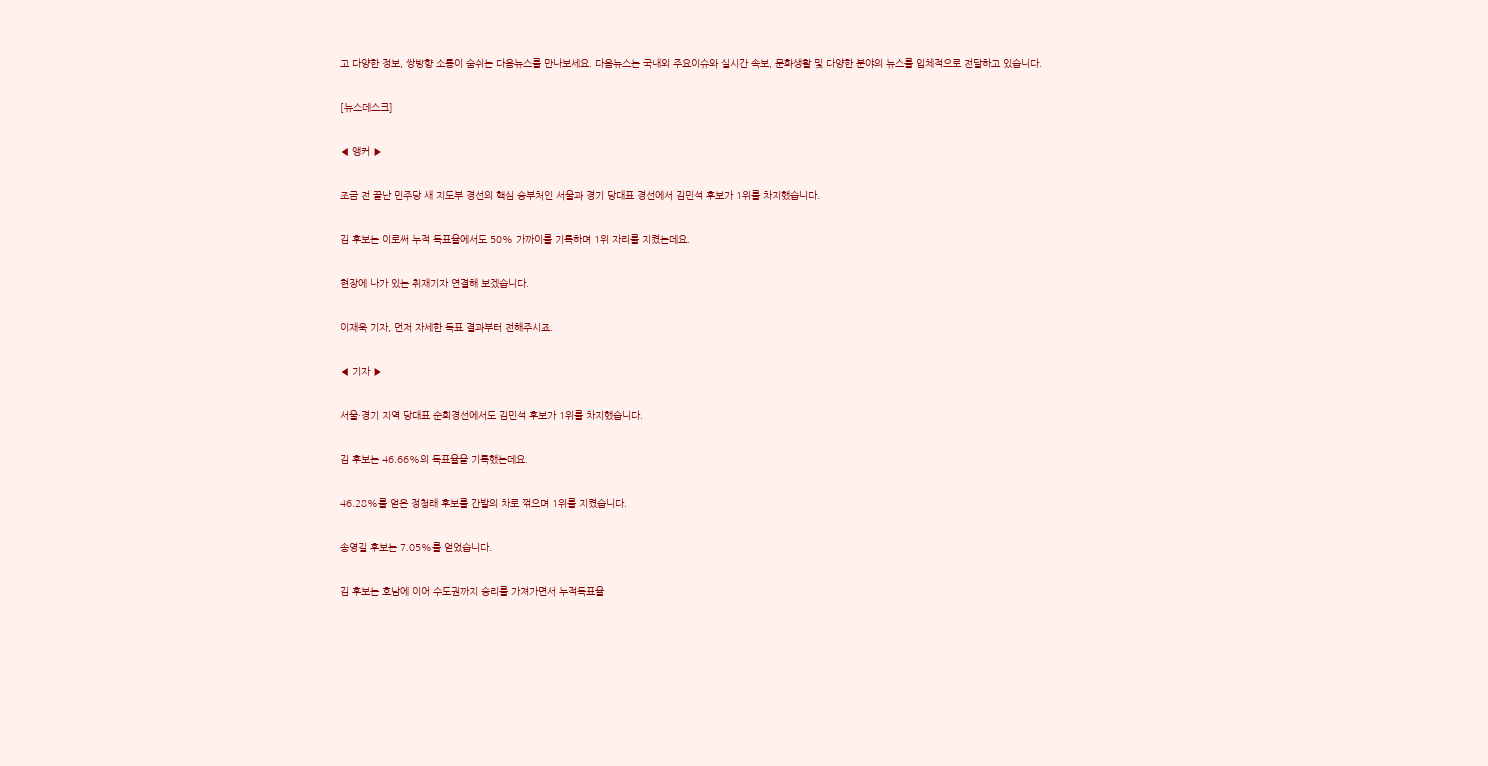고 다양한 정보, 쌍방향 소통이 숨쉬는 다음뉴스를 만나보세요. 다음뉴스는 국내외 주요이슈와 실시간 속보, 문화생활 및 다양한 분야의 뉴스를 입체적으로 전달하고 있습니다.

[뉴스데스크]

◀ 앵커 ▶

조금 전 끝난 민주당 새 지도부 경선의 핵심 승부처인 서울과 경기 당대표 경선에서 김민석 후보가 1위를 차지했습니다.

김 후보는 이로써 누적 득표율에서도 50% 가까이를 기록하며 1위 자리를 지켰는데요.

현장에 나가 있는 취재기자 연결해 보겠습니다.

이재욱 기자, 먼저 자세한 득표 결과부터 전해주시죠.

◀ 기자 ▶

서울·경기 지역 당대표 순회경선에서도 김민석 후보가 1위를 차지했습니다.

김 후보는 46.66%의 득표율을 기록했는데요.

46.28%를 얻은 정청래 후보를 간발의 차로 꺾으며 1위를 지켰습니다.

송영길 후보는 7.05%를 얻었습니다.

김 후보는 호남에 이어 수도권까지 승리를 가져가면서 누적득표율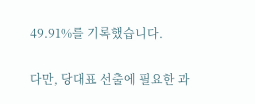49.91%를 기록했습니다.

다만, 당대표 선출에 필요한 과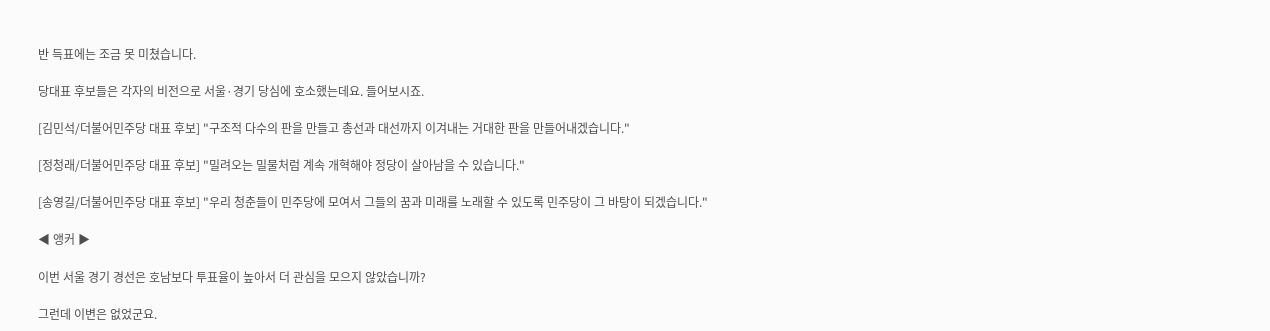반 득표에는 조금 못 미쳤습니다.

당대표 후보들은 각자의 비전으로 서울·경기 당심에 호소했는데요. 들어보시죠.

[김민석/더불어민주당 대표 후보] "구조적 다수의 판을 만들고 총선과 대선까지 이겨내는 거대한 판을 만들어내겠습니다."

[정청래/더불어민주당 대표 후보] "밀려오는 밀물처럼 계속 개혁해야 정당이 살아남을 수 있습니다."

[송영길/더불어민주당 대표 후보] "우리 청춘들이 민주당에 모여서 그들의 꿈과 미래를 노래할 수 있도록 민주당이 그 바탕이 되겠습니다."

◀ 앵커 ▶

이번 서울 경기 경선은 호남보다 투표율이 높아서 더 관심을 모으지 않았습니까?

그런데 이변은 없었군요.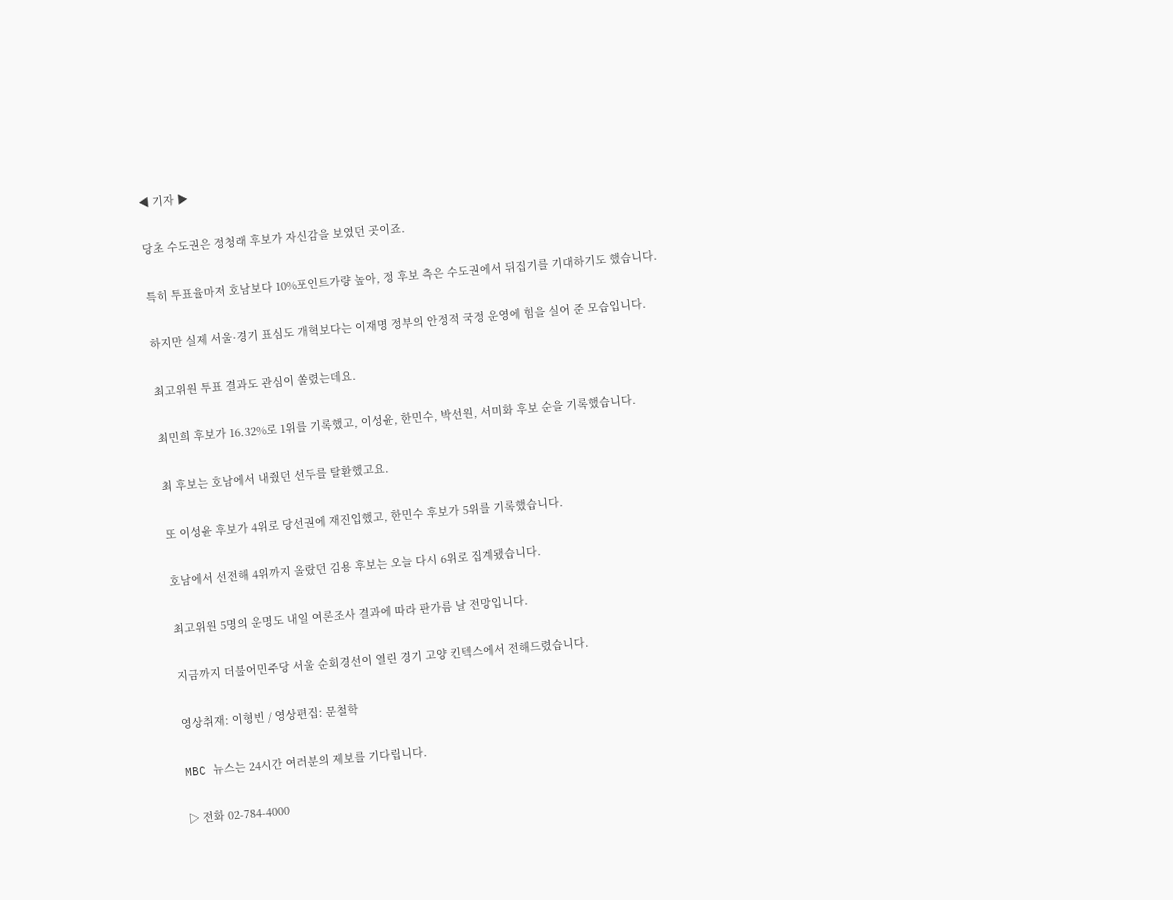◀ 기자 ▶

당초 수도권은 정청래 후보가 자신감을 보였던 곳이죠.

특히 투표율마저 호남보다 10%포인트가량 높아, 정 후보 측은 수도권에서 뒤집기를 기대하기도 했습니다.

하지만 실제 서울·경기 표심도 개혁보다는 이재명 정부의 안정적 국정 운영에 힘을 실어 준 모습입니다.

최고위원 투표 결과도 관심이 쏠렸는데요.

최민희 후보가 16.32%로 1위를 기록했고, 이성윤, 한민수, 박선원, 서미화 후보 순을 기록했습니다.

최 후보는 호남에서 내줬던 선두를 탈환했고요.

또 이성윤 후보가 4위로 당선권에 재진입했고, 한민수 후보가 5위를 기록했습니다.

호남에서 선전해 4위까지 올랐던 김용 후보는 오늘 다시 6위로 집계됐습니다.

최고위원 5명의 운명도 내일 여론조사 결과에 따라 판가름 날 전망입니다.

지금까지 더불어민주당 서울 순회경선이 열린 경기 고양 킨텍스에서 전해드렸습니다.

영상취재: 이형빈 / 영상편집: 문철학

MBC 뉴스는 24시간 여러분의 제보를 기다립니다.

▷ 전화 02-784-4000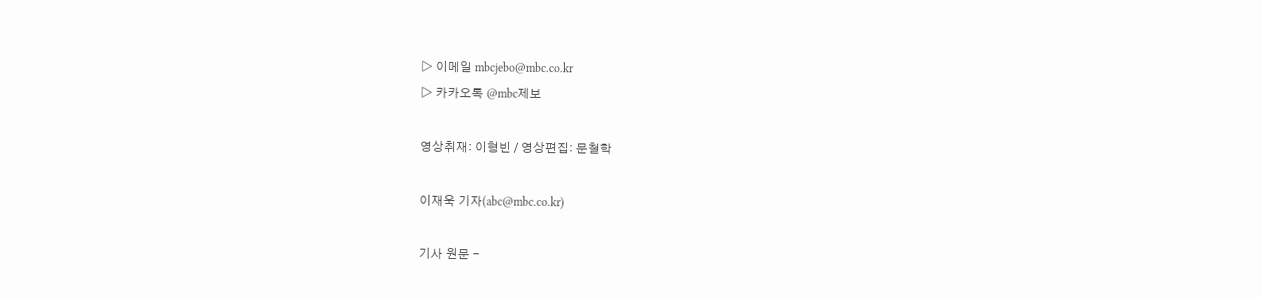▷ 이메일 mbcjebo@mbc.co.kr
▷ 카카오톡 @mbc제보

영상취재: 이형빈 / 영상편집: 문철학

이재욱 기자(abc@mbc.co.kr)

기사 원문 -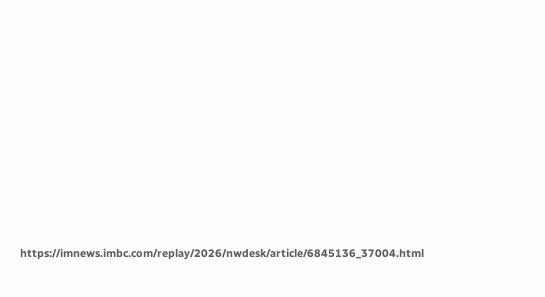https://imnews.imbc.com/replay/2026/nwdesk/article/6845136_37004.html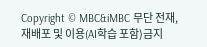Copyright © MBC&iMBC 무단 전재, 재배포 및 이용(AI학습 포함)금지